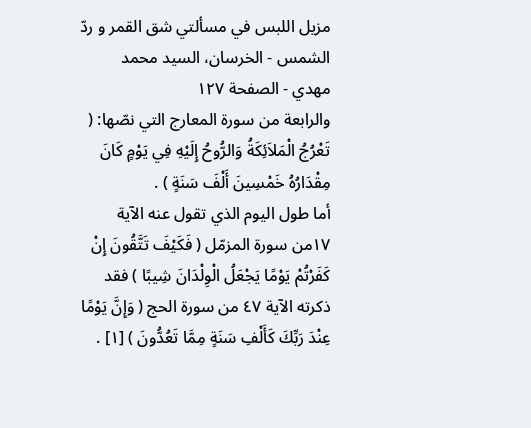مزيل اللبس في مسألتي شق القمر و ردّ الشمس - الخرسان، السيد محمد مهدي - الصفحة ١٢٧
والرابعة من سورة المعارج التي نصّها: ( تَعْرُجُ الْمَلاَئِكَةُ وَالرُّوحُ إِلَيْهِ فِي يَوْمٍ كَانَ مِقْدَارُهُ خَمْسِينَ أَلْفَ سَنَةٍ ) .
أما طول اليوم الذي تقول عنه الآية ١٧من سورة المزمّل ( فَكَيْفَ تَتَّقُونَ إِنْ كَفَرْتُمْ يَوْمًا يَجْعَلُ الْوِلْدَانَ شِيبًا ) فقد ذكرته الآية ٤٧ من سورة الحج ( وَإِنَّ يَوْمًا عِنْدَ رَبِّكَ كَأَلْفِ سَنَةٍ مِمَّا تَعُدُّونَ ) [١] .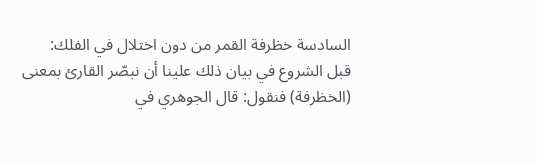السادسة خظرفة القمر من دون اختلال في الفلك:
قبل الشروع في بيان ذلك علينا أن نبصّر القارئ بمعنى (الخظرفة) فنقول: قال الجوهري في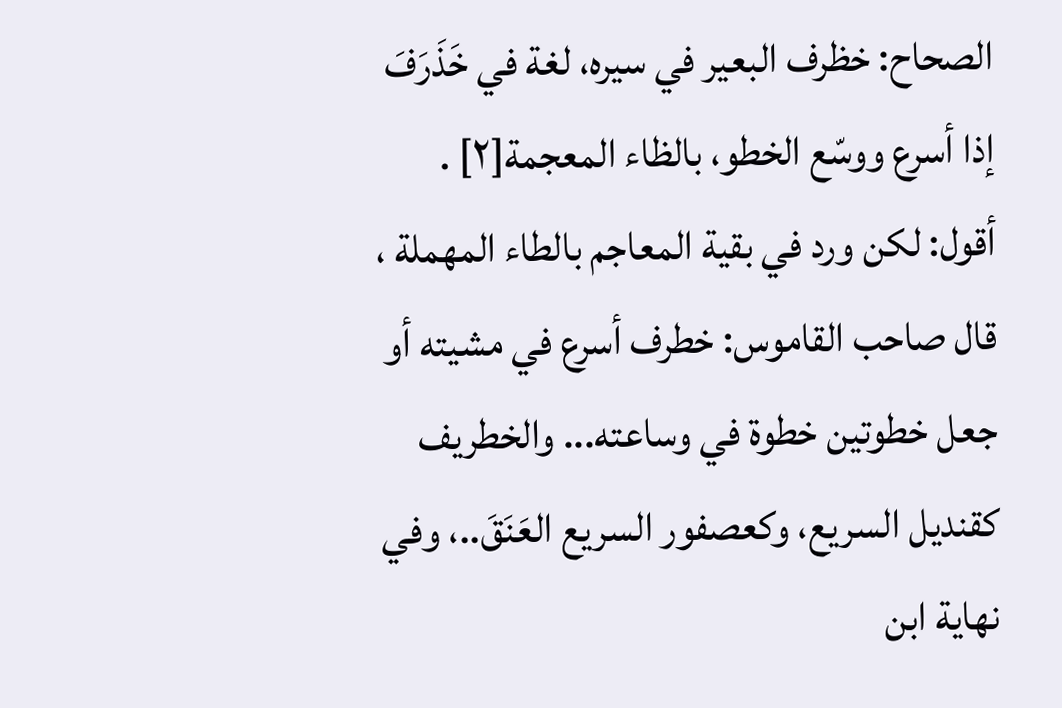الصحاح: خظرف البعير في سيره، لغة في خَذَرَفَ إذا أسرع ووسّع الخطو، بالظاء المعجمة[٢] .
أقول: لكن ورد في بقية المعاجم بالطاء المهملة ، قال صاحب القاموس: خطرف أسرع في مشيته أو جعل خطوتين خطوة في وساعته... والخطريف كقنديل السريع، وكعصفور السريع العَنَقَ..، وفي نهاية ابن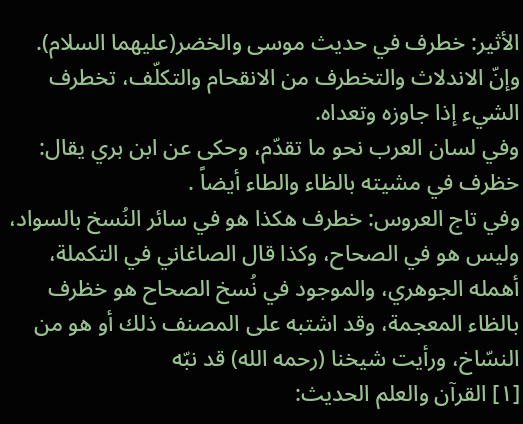الأثير: خطرف في حديث موسى والخضر(عليهما السلام).
وإنّ الاندلاث والتخطرف من الانقحام والتكلّف، تخطرف الشيء إذا جاوزه وتعداه.
وفي لسان العرب نحو ما تقدّم، وحكى عن ابن بري يقال: خظرف في مشيته بالظاء والطاء أيضاً .
وفي تاج العروس: خطرف هكذا هو في سائر النُسخ بالسواد، وليس هو في الصحاح، وكذا قال الصاغاني في التكملة، أهمله الجوهري، والموجود في نُسخ الصحاح هو خظرف بالظاء المعجمة، وقد اشتبه على المصنف ذلك أو هو من النسّاخ، ورأيت شيخنا (رحمه الله) قد نبّه
[١] القرآن والعلم الحديث: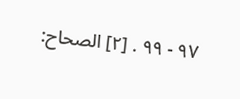٩٧ - ٩٩ . [٢] الصحاح: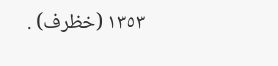١٣٥٣ (خظرف) .